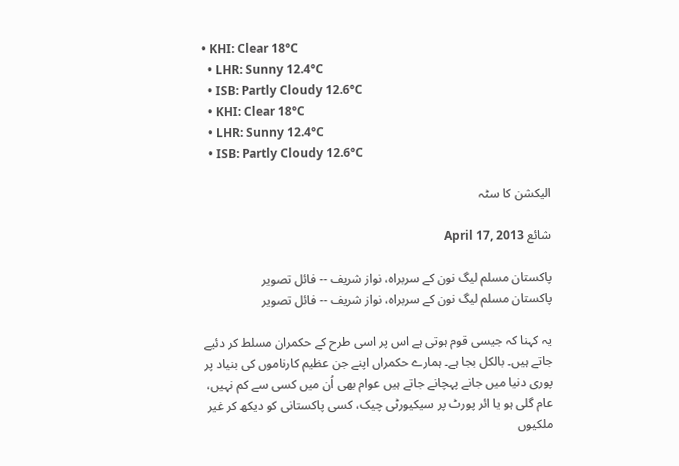• KHI: Clear 18°C
  • LHR: Sunny 12.4°C
  • ISB: Partly Cloudy 12.6°C
  • KHI: Clear 18°C
  • LHR: Sunny 12.4°C
  • ISB: Partly Cloudy 12.6°C

الیکشن کا سٹہ

شائع April 17, 2013

پاکستان مسلم لیگ نون کے سربراہ، نواز شریف -- فائل تصویر
پاکستان مسلم لیگ نون کے سربراہ، نواز شریف -- فائل تصویر

یہ کہنا کہ جیسی قوم ہوتی ہے اس پر اسی طرح کے حکمران مسلط کر دئیے جاتے ہیں۔ بالکل بجا ہے۔ ہمارے حکمراں اپنے جن عظیم کارناموں کی بنیاد پر پوری دنیا میں جانے پہچانے جاتے ہیں عوام بھی اُن میں کسی سے کم نہیں، عام گلی ہو یا ائر پورٹ پر سیکیورٹی چیک، کسی پاکستانی کو دیکھ کر غیر ملکیوں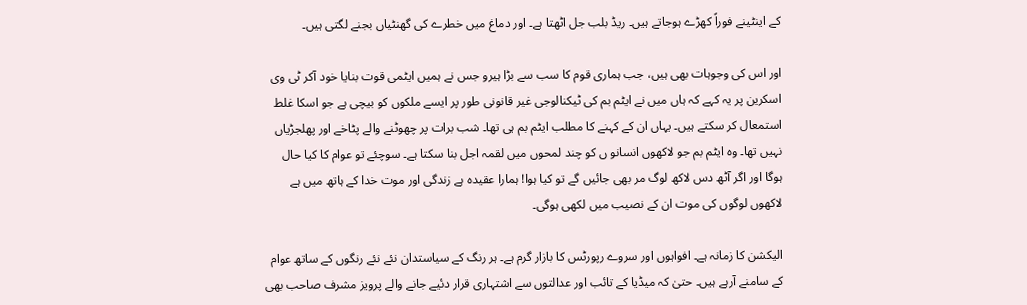کے اینٹینے فوراً کھڑے ہوجاتے ہیں۔ ریڈ بلب جل اٹھتا ہے۔ اور دماغ میں خطرے کی گھنٹیاں بجنے لگتی ہیں۔

اور اس کی وجوہات بھی ہیں، جب ہماری قوم کا سب سے بڑا ہیرو جس نے ہمیں ایٹمی قوت بنایا خود آکر ٹی وی اسکرین پر یہ کہے کہ ہاں میں نے ایٹم بم کی ٹیکنالوجی غیر قانونی طور پر ایسے ملکوں کو بیچی ہے جو اسکا غلط استمعال کر سکتے ہیں۔ یہاں ان کے کہنے کا مطلب ایٹم بم ہی تھا۔ شب برات پر چھوٹنے والے پٹاخے اور پھلجڑیاں نہیں تھا۔ وہ ایٹم بم جو لاکھوں انسانو ں کو چند لمحوں میں لقمہ اجل بنا سکتا ہے۔ سوچئے تو عوام کا کیا حال ہوگا اور اگر آٹھ دس لاکھ لوگ مر بھی جائیں گے تو کیا ہوا! ہمارا عقیدہ ہے زندگی اور موت خدا کے ہاتھ میں ہے لاکھوں لوگوں کی موت ان کے نصیب میں لکھی ہوگی۔

الیکشن کا زمانہ ہے۔ افواہوں اور سروے رپورٹس کا بازار گرم ہے۔ ہر رنگ کے سیاستدان نئے نئے رنگوں کے ساتھ عوام کے سامنے آرہے ہیں۔ حتیٰ کہ میڈیا کے تائب اور عدالتوں سے اشتہاری قرار دئیے جانے والے پرویز مشرف صاحب بھی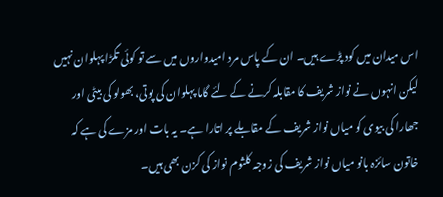اس میدان میں کود پڑے ہیں۔ ان کے پاس مرد امیدواروں میں سے تو کوئی تگڑا پہلوان نہیں لیکن انہوں نے نواز شریف کا مقابلہ کرنے کے لئے گاما پہلوان کی پوتی، بھولو کی بیٹی اور جھارا کی بیوی کو میاں نواز شریف کے مقابلے پر اتارا ہے۔ یہ بات اور مزے کی ہے کہ خاتون سائزہ بانو میاں نواز شریف کی زوجہ کلثوم نواز کی کزن بھی ہیں۔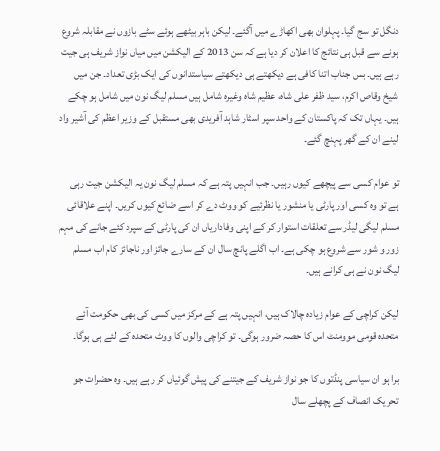دنگل تو سج گیا۔ پہلوان بھی اکھاڑے میں آگئے۔ لیکن باہر بیٹھے ہوئے سٹے بازوں نے مقابلہ شروع ہونے سے قبل ہی نتائج کا اعلان کر دیا ہے کہ سن 2013 کے الیکشن میں میاں نواز شریف ہی جیت رہے ہیں۔ بس جناب اتنا کافی ہے دیکھتے ہی دیکھتے سیاستدانوں کی ایک بڑی تعداد۔ جن میں شیخ وقاص اکرم، سید ظفر علی شاہ، عظیم شاہ وغیرہ شامل ہیں مسلم لیگ نون میں شامل ہو چکے ہیں۔ یہاں تک کہ پاکستان کے واحد سپر اسٹار شاہد آفریدی بھی مستقبل کے وزیر اعظم کی آشیر واد لینے ان کے گھر پہنچ گئے۔

تو عوام کسی سے پیچھے کیوں رہیں۔ جب انہیں پتہ ہے کہ مسلم لیگ نون یہ الیکشن جیت رہی ہے تو وہ کسی اور پارٹی یا منشور یا نظرئیے کو ووٹ دے کر اسے ضائع کیوں کریں۔ اپنے علاقائی مسلم لیگی لیڈر سے تعلقات استوار کر کے اپنی وفاداریاں ان کی پارٹی کے سپرد کئے جانے کی مہم زور و شور سے شروع ہو چکی ہے۔ اب اگلے پانچ سال ان کے سارے جائز اور ناجائز کام اب مسلم لیگ نون نے ہی کرانے ہیں۔

لیکن کراچی کے عوام زیادہ چالاک ہیں، انہیں پتہ ہے کے مرکز میں کسی کی بھی حکومت آئے متحدہ قومی موومنٹ اس کا حصہ ضرور ہوگی۔ تو کراچی والوں کا ووٹ متحدہ کے لئے ہی ہوگا۔

برا ہو ان سیاسی پنڈتوں کا جو نواز شریف کے جیتنے کی پیش گوئیاں کر رہے ہیں۔ وہ حضرات جو تحریک انصاف کے پچھلے سال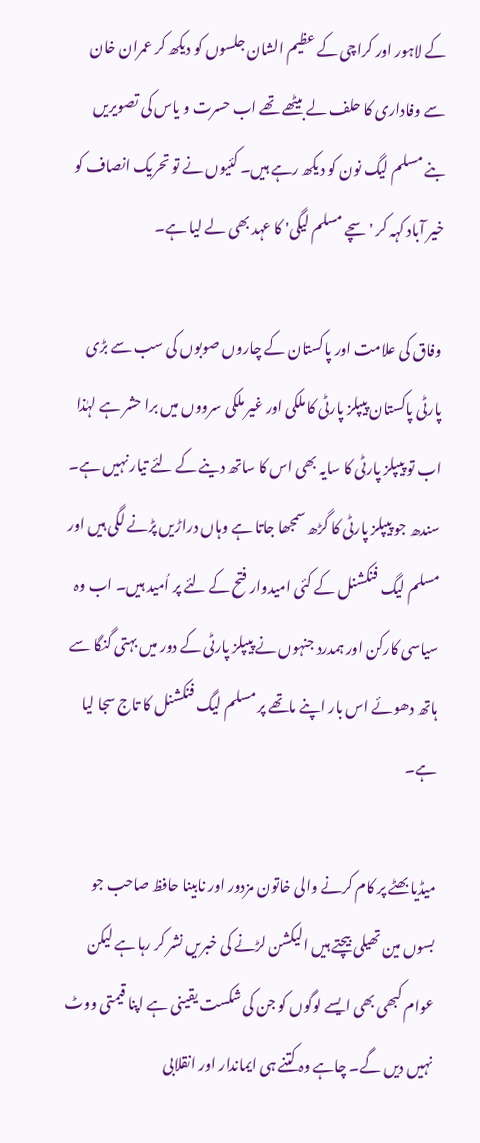کے لاہور اور کراچی کے عظیم الشان جلسوں کو دیکھ کر عمران خان سے وفاداری کا حلف لے بیٹھے تھے اب حسرت و یاس کی تصویریں بنے مسلم لیگ نون کو دیکھ رہے ہیں۔ کئیوں نے تو تحریک انصاف کو خیر آباد کہہ کر 'سچے مسلم لیگی' کا عہد بھی لے لیا ہے۔

وفاق کی علامت اور پاکستان کے چاروں صوبوں کی سب سے بڑی پارٹی پاکستان پیپلز پارٹی کا ملکی اور غیر ملکی سرووں میں برا حشر ہے لہٰذا اب تو پیپلز پارٹی کا سایہ بھی اس کا ساتھ دینے کے لئے تیار نہیں ہے۔ سندھ جو پیپلز پارٹی کا گڑھ سمجھا جاتا ہے وہاں دراڑیں پڑنے لگی ہیں اور مسلم لیگ فنکشنل کے کئی امیدوار فتح کے لئے پر اُمید ہیں۔ اب وہ سیاسی کارکن اور ہمدرد جنہوں نے پیپلز پارٹی کے دور میں بہتی گنگا سے ہاتھ دھوئے اس بار اپنے ماتھے پر مسلم لیگ فنکشنل کا تاج سجا لیا ہے۔

میڈیا بھٹے پر کام کرنے والی خاتون مزدور اور نابینا حافظ صاحب جو بسوں مین تھیلی بیچتے ہیں الیکشن لڑنے کی خبریں نشر کر رہا ہے لیکن عوام کبھی بھی ایسے لوگوں کو جن کی شکست یقینی ہے اپنا قیمتی ووٹ نہیں دیں گے۔ چاہے وہ کتنے ہی ایماندار اور انقلابی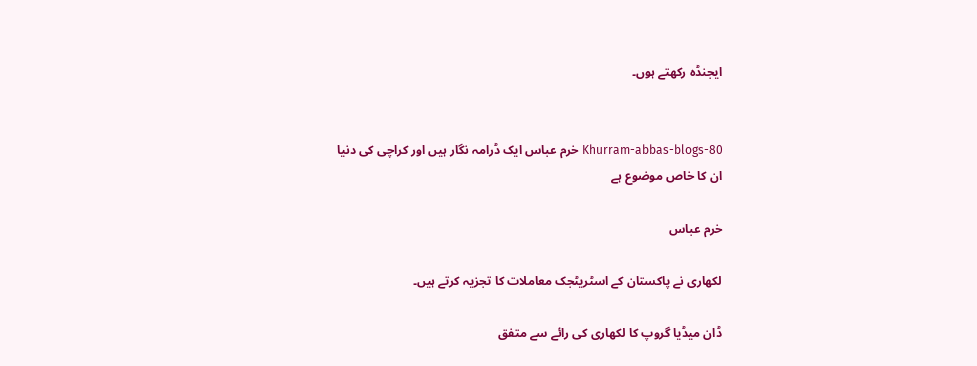ایجنڈہ رکھتے ہوں۔


Khurram-abbas-blogs-80 خرم عباس ایک ڈرامہ نگار ہیں اور کراچی کی دنیا ان کا خاص موضوع ہے

خرم عباس

لکھاری نے پاکستان کے اسٹریٹجک معاملات کا تجزیہ کرتے ہیں۔

ڈان میڈیا گروپ کا لکھاری کی رائے سے متفق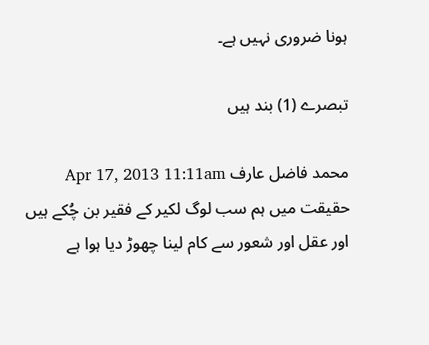ہونا ضروری نہیں ہے۔

تبصرے (1) بند ہیں

محمد فاضل عارف Apr 17, 2013 11:11am
حقیقت میں ہم سب لوگ لکیر کے فقیر بن چُکے ہیں اور عقل اور شعور سے کام لینا چھوڑ دیا ہوا ہے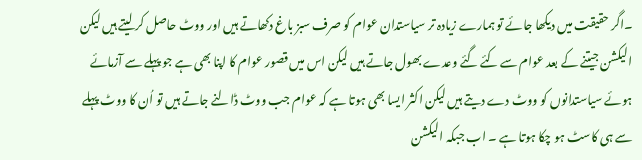۔اگر حقیقت میں دیکھا جائے تو ہمارے زیادہ تر سیاستدان عوام کو صرف سبز باغ دکھاتے ہیں اور ووٹ حاصل کر لیتے ہیں لیکن الیکشن جیتنے کے بعد عوام سے کئے گئے وعدے بھول جاتے ہیں لیکن اس میں قصور عوام کا اپنا بھی ہے جو پہلے سے آزمائے ہوئے سیاستدانوں کو ووٹ دے دیتے ہیں لیکن اکثر ایسا بھی ہوتا ہے کہ عوام جب ووٹ ڈالنے جاتے ہیں تو اُن کا ووٹ پہلے سے ہی کاسٹ ہو چکا ہوتا ہے ۔ اب جبکہ الیکشن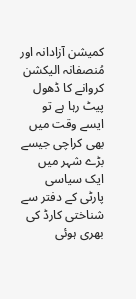کمیشن آزادانہ اور مُنصفانہ الیکشن کروانے کا ڈھول پیٹ رہا ہے تو ایسے وقت میں بھی کراچی جیسے بڑے شہر میں ایک سیاسی پارٹی کے دفتر سے شناختی کارڈ کی بھری ہوئی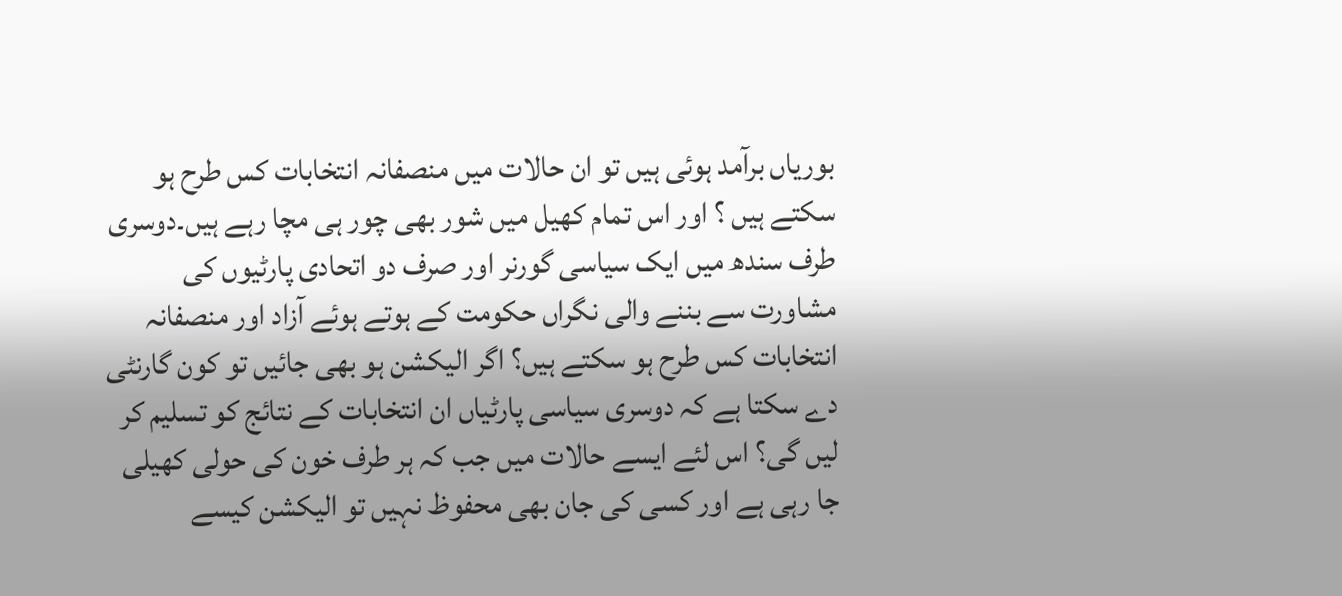بوریاں برآمد ہوئی ہیں تو ان حالات میں منصفانہ انتخابات کس طرح ہو سکتے ہیں ؟ اور اس تمام کھیل میں شور بھی چور ہی مچا رہے ہیں۔دوسری طرف سندھ میں ایک سیاسی گورنر اور صرف دو اتحادی پارٹیوں کی مشاورت سے بننے والی نگراں حکومت کے ہوتے ہوئے آزاد اور منصفانہ انتخابات کس طرح ہو سکتے ہیں؟ اگر الیکشن ہو بھی جائیں تو کون گارنٹی دے سکتا ہے کہ دوسری سیاسی پارٹیاں ان انتخابات کے نتائج کو تسلیم کر لیں گی؟ اس لئے ایسے حالات میں جب کہ ہر طرف خون کی حولی کھیلی جا رہی ہے اور کسی کی جان بھی محفوظ نہیں تو الیکشن کیسے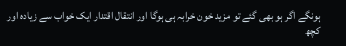ہونگے اگر ہو بھی گئے تو مزید خون خرابہ ہی ہوگا اور انتقال اقتدار ایک خواب سے زیادہ اور کچھ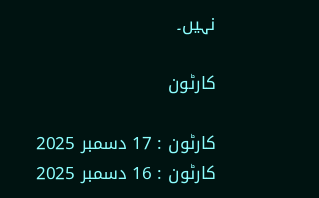نہیں۔

کارٹون

کارٹون : 17 دسمبر 2025
کارٹون : 16 دسمبر 2025